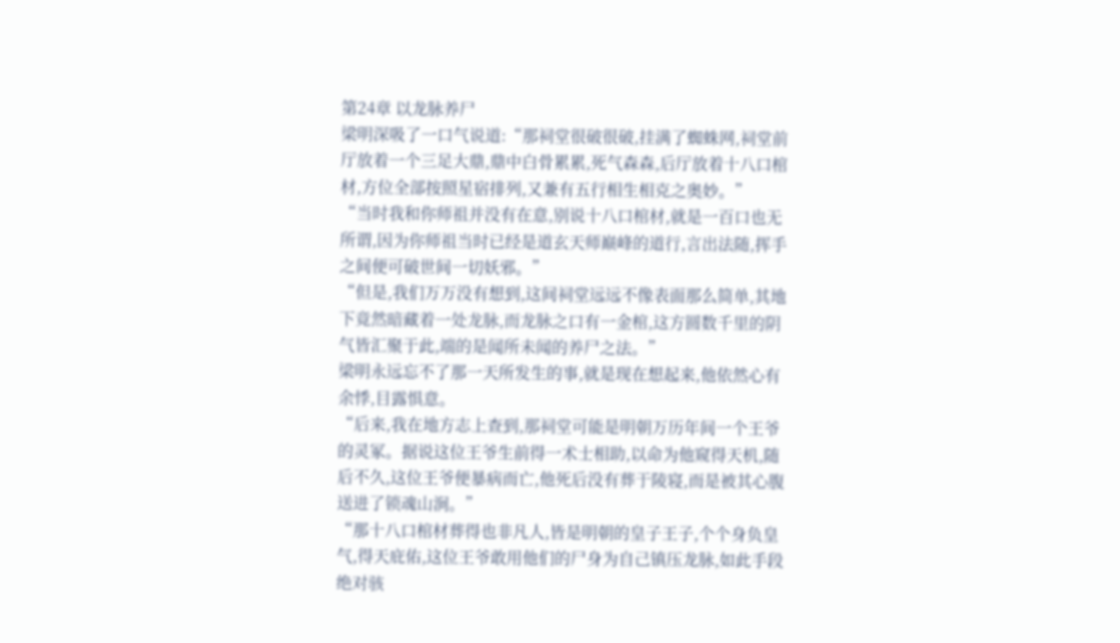第24章 以龙脉养尸
梁明深吸了一口气说道:“那祠堂很破很破,挂满了蜘蛛网,祠堂前厅放着一个三足大鼎,鼎中白骨累累,死气森森,后厅放着十八口棺材,方位全部按照星宿排列,又兼有五行相生相克之奥妙。”
“当时我和你师祖并没有在意,别说十八口棺材,就是一百口也无所谓,因为你师祖当时已经是道玄天师巅峰的道行,言出法随,挥手之间便可破世间一切妖邪。”
“但是,我们万万没有想到,这间祠堂远远不像表面那么简单,其地下竟然暗藏着一处龙脉,而龙脉之口有一金棺,这方圆数千里的阴气皆汇聚于此,端的是闻所未闻的养尸之法。”
梁明永远忘不了那一天所发生的事,就是现在想起来,他依然心有余悸,目露惧意。
“后来,我在地方志上查到,那祠堂可能是明朝万历年间一个王爷的灵冢。据说这位王爷生前得一术士相助,以命为他窥得天机,随后不久,这位王爷便暴病而亡,他死后没有葬于陵寝,而是被其心腹送进了锁魂山涧。”
“那十八口棺材葬得也非凡人,皆是明朝的皇子王子,个个身负皇气,得天庇佑,这位王爷敢用他们的尸身为自己镇压龙脉,如此手段绝对骇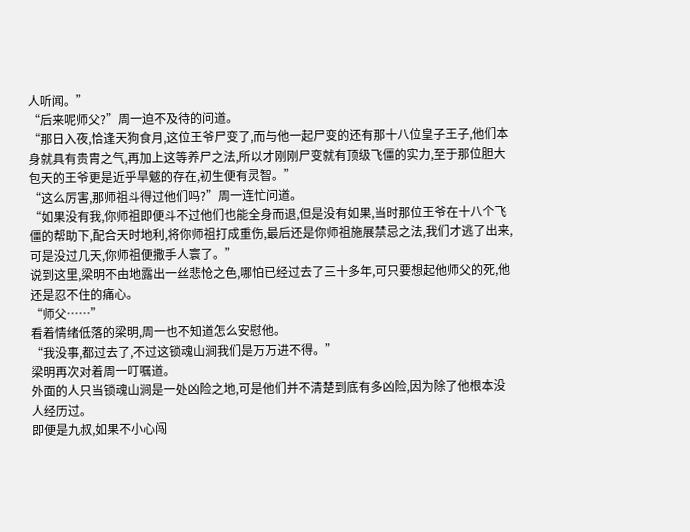人听闻。”
“后来呢师父?”周一迫不及待的问道。
“那日入夜,恰逢天狗食月,这位王爷尸变了,而与他一起尸变的还有那十八位皇子王子,他们本身就具有贵胄之气,再加上这等养尸之法,所以才刚刚尸变就有顶级飞僵的实力,至于那位胆大包天的王爷更是近乎旱魃的存在,初生便有灵智。”
“这么厉害,那师祖斗得过他们吗?”周一连忙问道。
“如果没有我,你师祖即便斗不过他们也能全身而退,但是没有如果,当时那位王爷在十八个飞僵的帮助下,配合天时地利,将你师祖打成重伤,最后还是你师祖施展禁忌之法,我们才逃了出来,可是没过几天,你师祖便撒手人寰了。”
说到这里,梁明不由地露出一丝悲怆之色,哪怕已经过去了三十多年,可只要想起他师父的死,他还是忍不住的痛心。
“师父……”
看着情绪低落的梁明,周一也不知道怎么安慰他。
“我没事,都过去了,不过这锁魂山涧我们是万万进不得。”
梁明再次对着周一叮嘱道。
外面的人只当锁魂山涧是一处凶险之地,可是他们并不清楚到底有多凶险,因为除了他根本没人经历过。
即便是九叔,如果不小心闯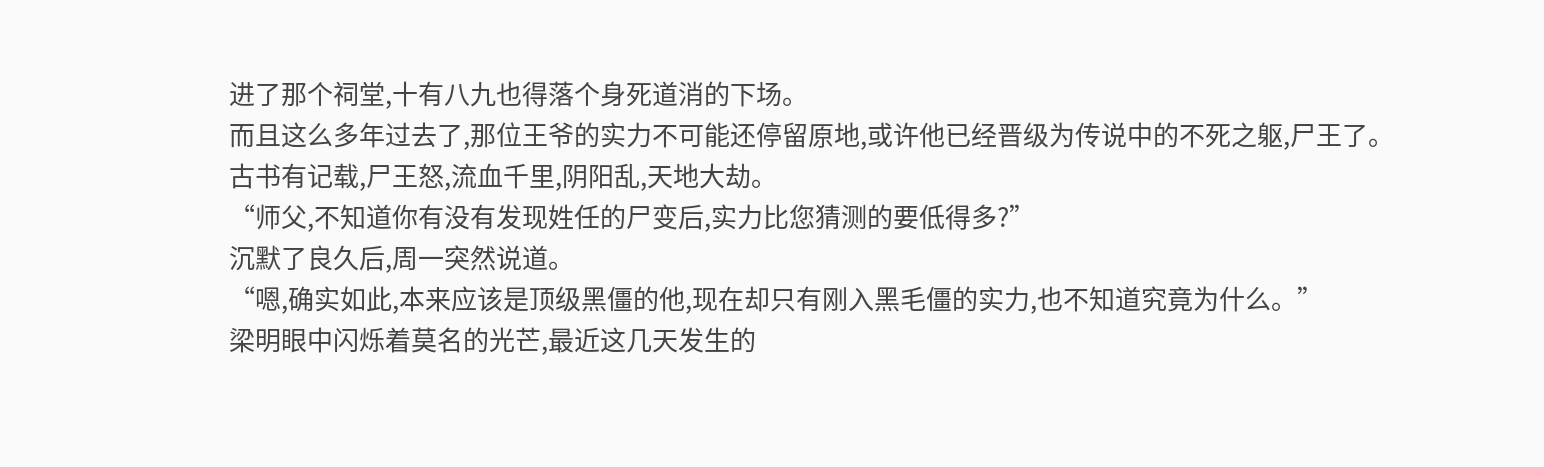进了那个祠堂,十有八九也得落个身死道消的下场。
而且这么多年过去了,那位王爷的实力不可能还停留原地,或许他已经晋级为传说中的不死之躯,尸王了。
古书有记载,尸王怒,流血千里,阴阳乱,天地大劫。
“师父,不知道你有没有发现姓任的尸变后,实力比您猜测的要低得多?”
沉默了良久后,周一突然说道。
“嗯,确实如此,本来应该是顶级黑僵的他,现在却只有刚入黑毛僵的实力,也不知道究竟为什么。”
梁明眼中闪烁着莫名的光芒,最近这几天发生的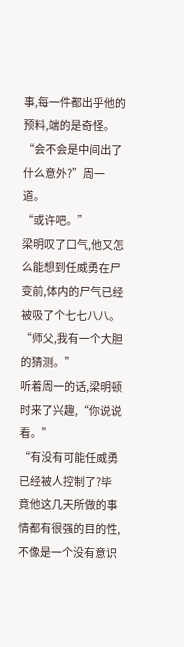事,每一件都出乎他的预料,端的是奇怪。
“会不会是中间出了什么意外?”周一道。
“或许吧。”
梁明叹了口气,他又怎么能想到任威勇在尸变前,体内的尸气已经被吸了个七七八八。
“师父,我有一个大胆的猜测。”
听着周一的话,梁明顿时来了兴趣,“你说说看。”
“有没有可能任威勇已经被人控制了?毕竟他这几天所做的事情都有很强的目的性,不像是一个没有意识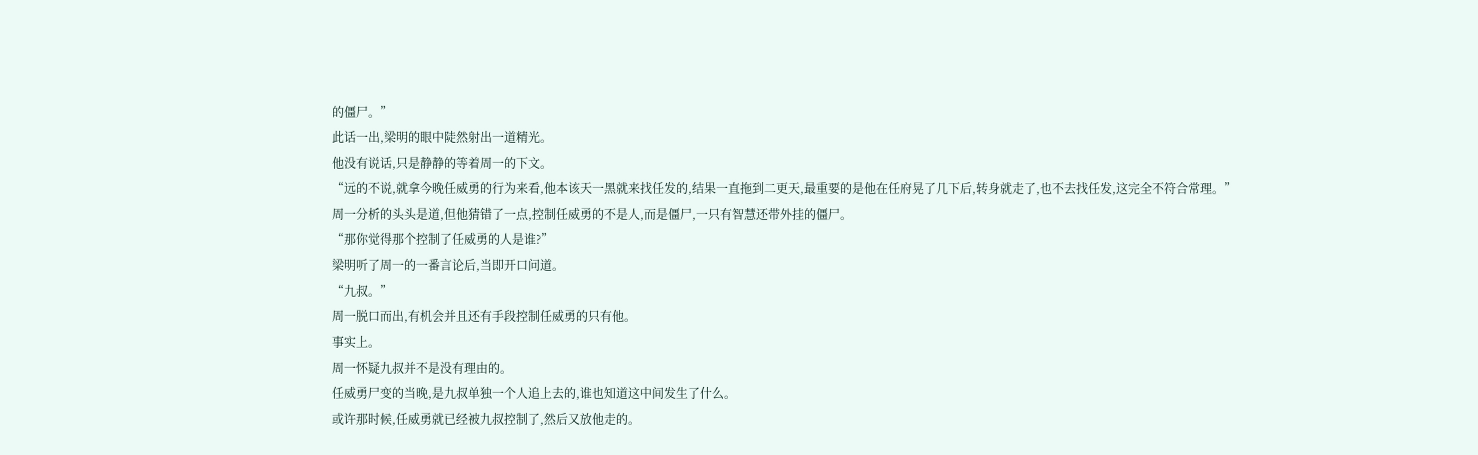的僵尸。”
此话一出,梁明的眼中陡然射出一道精光。
他没有说话,只是静静的等着周一的下文。
“远的不说,就拿今晚任威勇的行为来看,他本该天一黑就来找任发的,结果一直拖到二更天,最重要的是他在任府晃了几下后,转身就走了,也不去找任发,这完全不符合常理。”
周一分析的头头是道,但他猜错了一点,控制任威勇的不是人,而是僵尸,一只有智慧还带外挂的僵尸。
“那你觉得那个控制了任威勇的人是谁?”
梁明听了周一的一番言论后,当即开口问道。
“九叔。”
周一脱口而出,有机会并且还有手段控制任威勇的只有他。
事实上。
周一怀疑九叔并不是没有理由的。
任威勇尸变的当晚,是九叔单独一个人追上去的,谁也知道这中间发生了什么。
或许那时候,任威勇就已经被九叔控制了,然后又放他走的。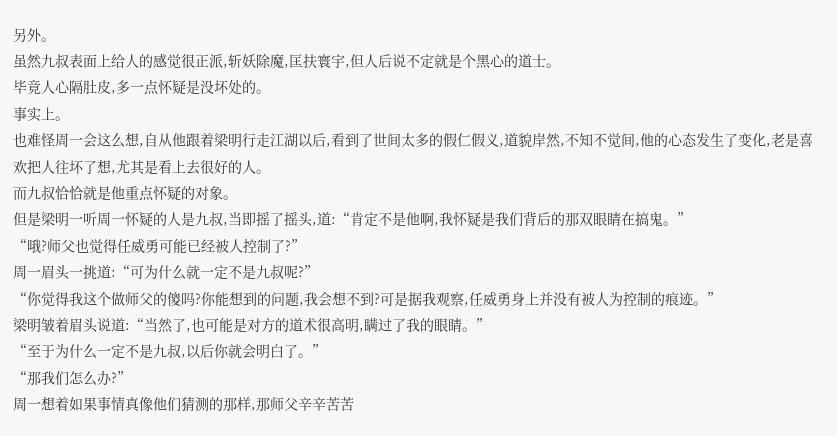另外。
虽然九叔表面上给人的感觉很正派,斩妖除魔,匡扶寰宇,但人后说不定就是个黑心的道士。
毕竟人心隔肚皮,多一点怀疑是没坏处的。
事实上。
也难怪周一会这么想,自从他跟着梁明行走江湖以后,看到了世间太多的假仁假义,道貌岸然,不知不觉间,他的心态发生了变化,老是喜欢把人往坏了想,尤其是看上去很好的人。
而九叔恰恰就是他重点怀疑的对象。
但是梁明一听周一怀疑的人是九叔,当即摇了摇头,道:“肯定不是他啊,我怀疑是我们背后的那双眼睛在搞鬼。”
“哦?师父也觉得任威勇可能已经被人控制了?”
周一眉头一挑道:“可为什么就一定不是九叔呢?”
“你觉得我这个做师父的傻吗?你能想到的问题,我会想不到?可是据我观察,任威勇身上并没有被人为控制的痕迹。”
梁明皱着眉头说道:“当然了,也可能是对方的道术很高明,瞒过了我的眼睛。”
“至于为什么一定不是九叔,以后你就会明白了。”
“那我们怎么办?”
周一想着如果事情真像他们猜测的那样,那师父辛辛苦苦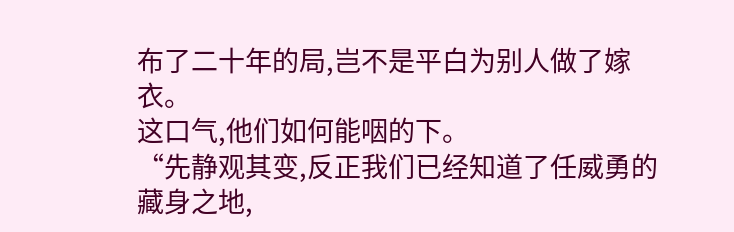布了二十年的局,岂不是平白为别人做了嫁衣。
这口气,他们如何能咽的下。
“先静观其变,反正我们已经知道了任威勇的藏身之地,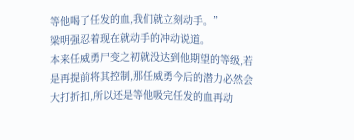等他喝了任发的血,我们就立刻动手。”
梁明强忍着现在就动手的冲动说道。
本来任威勇尸变之初就没达到他期望的等级,若是再提前将其控制,那任威勇今后的潜力必然会大打折扣,所以还是等他吸完任发的血再动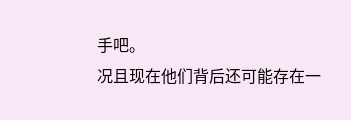手吧。
况且现在他们背后还可能存在一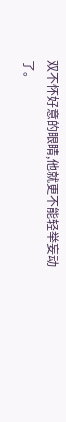双不怀好意的眼睛,他就更不能轻举妄动了。